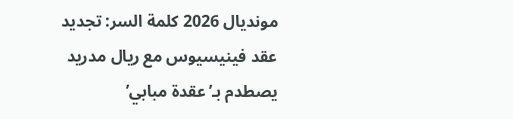مونديال 2026 كلمة السر: تجديد عقد فينيسيوس مع ريال مدريد يصطدم بـ’عقدة مبابي’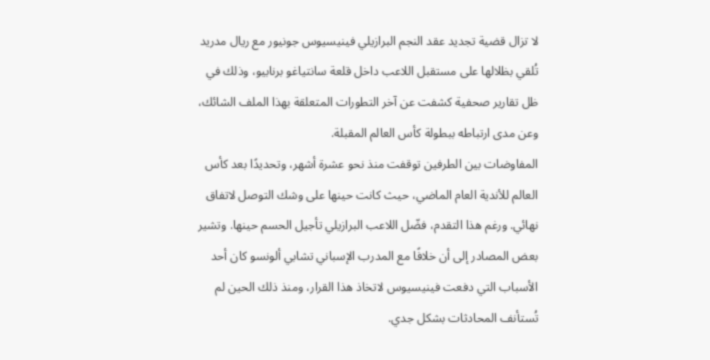لا تزال قضية تجديد عقد النجم البرازيلي فينيسيوس جونيور مع ريال مدريد تُلقي بظلالها على مستقبل اللاعب داخل قلعة سانتياغو برنابيو، وذلك في ظل تقارير صحفية كشفت عن آخر التطورات المتعلقة بهذا الملف الشائك، وعن مدى ارتباطه ببطولة كأس العالم المقبلة.
المفاوضات بين الطرفين توقفت منذ نحو عشرة أشهر، وتحديدًا بعد كأس العالم للأندية العام الماضي، حيث كانت حينها على وشك التوصل لاتفاق نهائي. ورغم هذا التقدم، فضّل اللاعب البرازيلي تأجيل الحسم حينها. وتشير بعض المصادر إلى أن خلافًا مع المدرب الإسباني تشابي ألونسو كان أحد الأسباب التي دفعت فينيسيوس لاتخاذ هذا القرار، ومنذ ذلك الحين لم تُستأنف المحادثات بشكل جدي.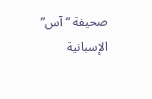صحيفة “آس” الإسبانية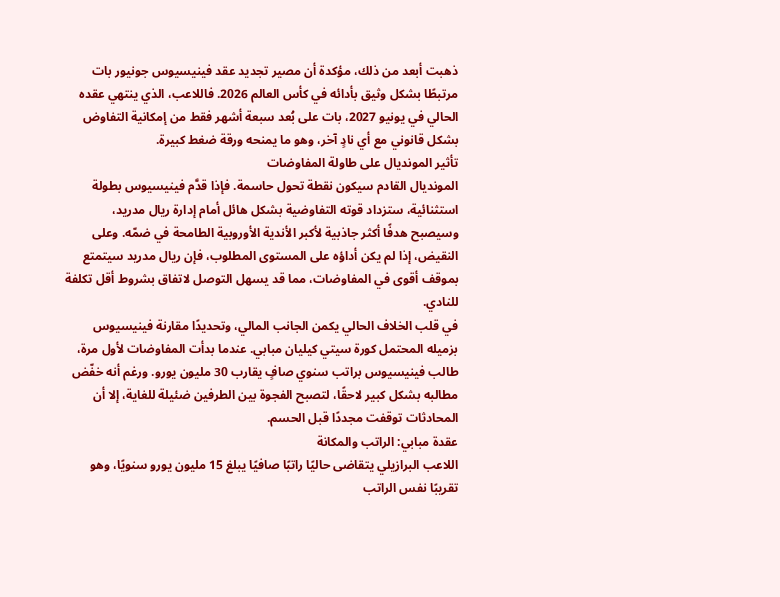ذهبت أبعد من ذلك، مؤكدة أن مصير تجديد عقد فينيسيوس جونيور بات مرتبطًا بشكل وثيق بأدائه في كأس العالم 2026. فاللاعب، الذي ينتهي عقده الحالي في يونيو 2027، بات على بُعد سبعة أشهر فقط من إمكانية التفاوض بشكل قانوني مع أي نادٍ آخر، وهو ما يمنحه ورقة ضغط كبيرة.
تأثير المونديال على طاولة المفاوضات
المونديال القادم سيكون نقطة تحول حاسمة. فإذا قدَّم فينيسيوس بطولة استثنائية، ستزداد قوته التفاوضية بشكل هائل أمام إدارة ريال مدريد، وسيصبح هدفًا أكثر جاذبية لأكبر الأندية الأوروبية الطامحة في ضمّه. وعلى النقيض، إذا لم يكن أداؤه على المستوى المطلوب، فإن ريال مدريد سيتمتع بموقف أقوى في المفاوضات، مما قد يسهل التوصل لاتفاق بشروط أقل تكلفة للنادي.
في قلب الخلاف الحالي يكمن الجانب المالي، وتحديدًا مقارنة فينيسيوس بزميله المحتمل كورة سيتي كيليان مبابي. عندما بدأت المفاوضات لأول مرة، طالب فينيسيوس براتب سنوي صافٍ يقارب 30 مليون يورو. ورغم أنه خفّض مطالبه بشكل كبير لاحقًا، لتصبح الفجوة بين الطرفين ضئيلة للغاية، إلا أن المحادثات توقفت مجددًا قبل الحسم.
عقدة مبابي: الراتب والمكانة
اللاعب البرازيلي يتقاضى حاليًا راتبًا صافيًا يبلغ 15 مليون يورو سنويًا، وهو تقريبًا نفس الراتب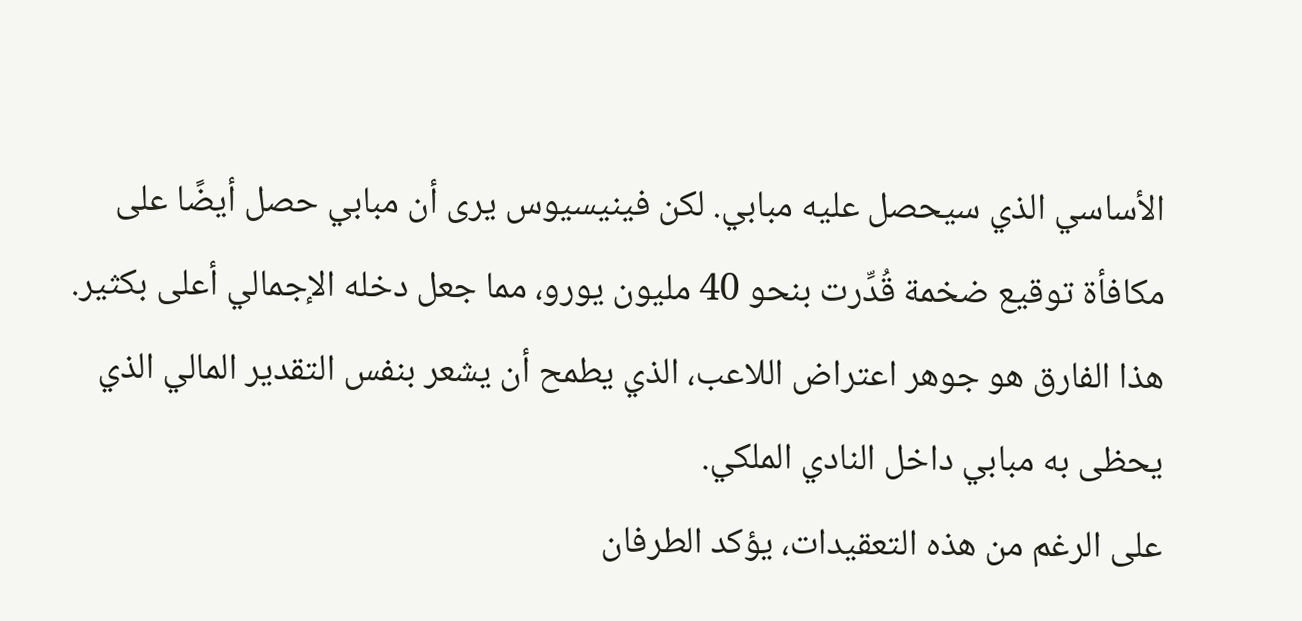الأساسي الذي سيحصل عليه مبابي. لكن فينيسيوس يرى أن مبابي حصل أيضًا على مكافأة توقيع ضخمة قُدِّرت بنحو 40 مليون يورو، مما جعل دخله الإجمالي أعلى بكثير. هذا الفارق هو جوهر اعتراض اللاعب، الذي يطمح أن يشعر بنفس التقدير المالي الذي يحظى به مبابي داخل النادي الملكي.
على الرغم من هذه التعقيدات، يؤكد الطرفان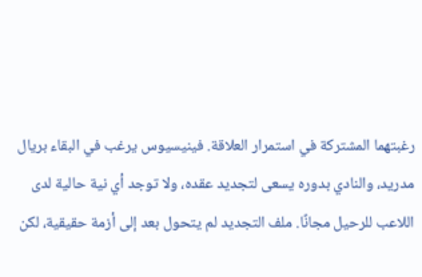رغبتهما المشتركة في استمرار العلاقة. فينيسيوس يرغب في البقاء بريال مدريد، والنادي بدوره يسعى لتجديد عقده، ولا توجد أي نية حالية لدى اللاعب للرحيل مجانًا. ملف التجديد لم يتحول بعد إلى أزمة حقيقية، لكن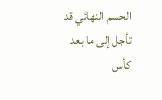الحسم النهائي قد تأجل إلى ما بعد كأس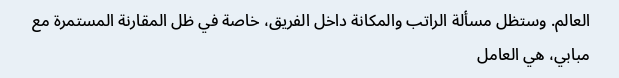العالم. وستظل مسألة الراتب والمكانة داخل الفريق، خاصة في ظل المقارنة المستمرة مع مبابي، هي العامل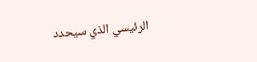الرئيسي الذي سيحدد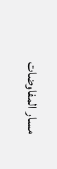مسار المفاوضات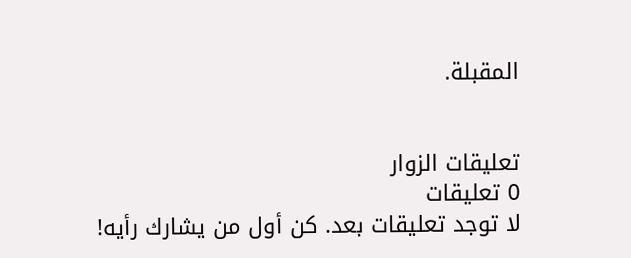المقبلة.


تعليقات الزوار
0 تعليقات
لا توجد تعليقات بعد. كن أول من يشارك رأيه!